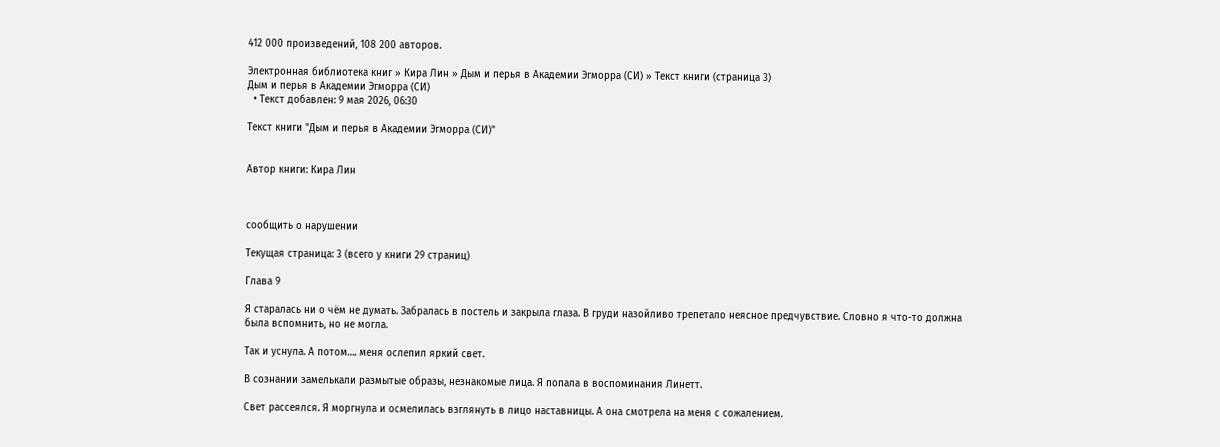412 000 произведений, 108 200 авторов.

Электронная библиотека книг » Кира Лин » Дым и перья в Академии Эгморра (СИ) » Текст книги (страница 3)
Дым и перья в Академии Эгморра (СИ)
  • Текст добавлен: 9 мая 2026, 06:30

Текст книги "Дым и перья в Академии Эгморра (СИ)"


Автор книги: Кира Лин



сообщить о нарушении

Текущая страница: 3 (всего у книги 29 страниц)

Глава 9

Я старалась ни о чём не думать. Забралась в постель и закрыла глаза. В груди назойливо трепетало неясное предчувствие. Словно я что-то должна была вспомнить, но не могла.

Так и уснула. А потом…. меня ослепил яркий свет.

В сознании замелькали размытые образы, незнакомые лица. Я попала в воспоминания Линетт.

Свет рассеялся. Я моргнула и осмелилась взглянуть в лицо наставницы. А она смотрела на меня с сожалением.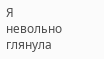Я невольно глянула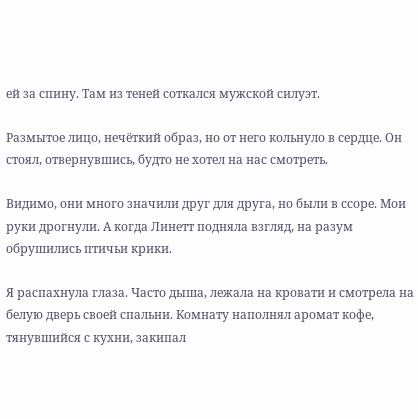ей за спину. Там из теней соткался мужской силуэт.

Размытое лицо, нечёткий образ, но от него кольнуло в сердце. Он стоял, отвернувшись, будто не хотел на нас смотреть.

Видимо, они много значили друг для друга, но были в ссоре. Мои руки дрогнули. А когда Линетт подняла взгляд, на разум обрушились птичьи крики.

Я распахнула глаза. Часто дыша, лежала на кровати и смотрела на белую дверь своей спальни. Комнату наполнял аромат кофе, тянувшийся с кухни, закипал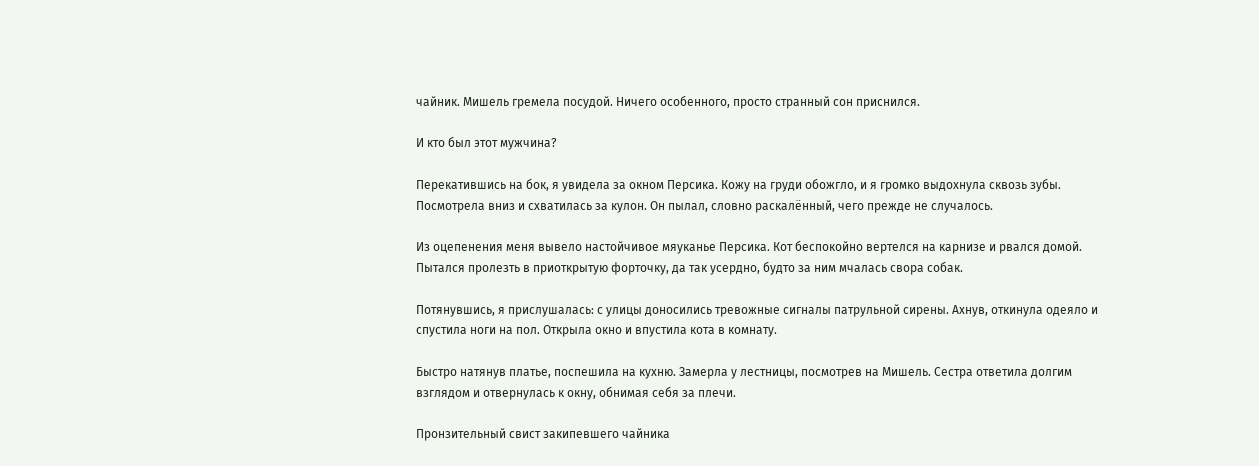чайник. Мишель гремела посудой. Ничего особенного, просто странный сон приснился.

И кто был этот мужчина?

Перекатившись на бок, я увидела за окном Персика. Кожу на груди обожгло, и я громко выдохнула сквозь зубы. Посмотрела вниз и схватилась за кулон. Он пылал, словно раскалённый, чего прежде не случалось.

Из оцепенения меня вывело настойчивое мяуканье Персика. Кот беспокойно вертелся на карнизе и рвался домой. Пытался пролезть в приоткрытую форточку, да так усердно, будто за ним мчалась свора собак.

Потянувшись, я прислушалась: с улицы доносились тревожные сигналы патрульной сирены. Ахнув, откинула одеяло и спустила ноги на пол. Открыла окно и впустила кота в комнату.

Быстро натянув платье, поспешила на кухню. Замерла у лестницы, посмотрев на Мишель. Сестра ответила долгим взглядом и отвернулась к окну, обнимая себя за плечи.

Пронзительный свист закипевшего чайника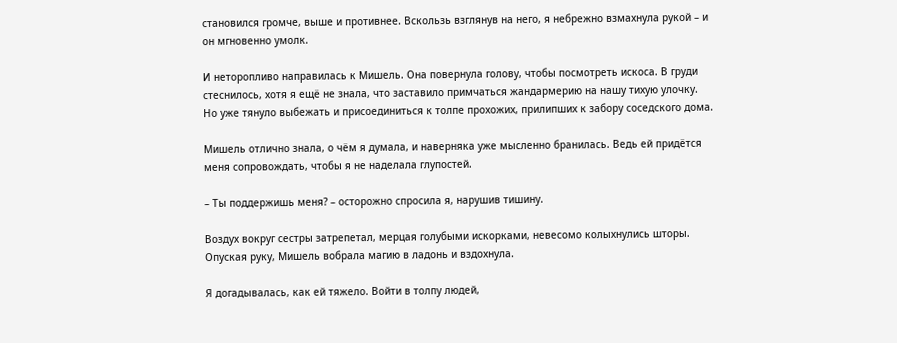становился громче, выше и противнее. Вскользь взглянув на него, я небрежно взмахнула рукой – и он мгновенно умолк.

И неторопливо направилась к Мишель. Она повернула голову, чтобы посмотреть искоса. В груди стеснилось, хотя я ещё не знала, что заставило примчаться жандармерию на нашу тихую улочку. Но уже тянуло выбежать и присоединиться к толпе прохожих, прилипших к забору соседского дома.

Мишель отлично знала, о чём я думала, и наверняка уже мысленно бранилась. Ведь ей придётся меня сопровождать, чтобы я не наделала глупостей.

– Ты поддержишь меня? – осторожно спросила я, нарушив тишину.

Воздух вокруг сестры затрепетал, мерцая голубыми искорками, невесомо колыхнулись шторы. Опуская руку, Мишель вобрала магию в ладонь и вздохнула.

Я догадывалась, как ей тяжело. Войти в толпу людей,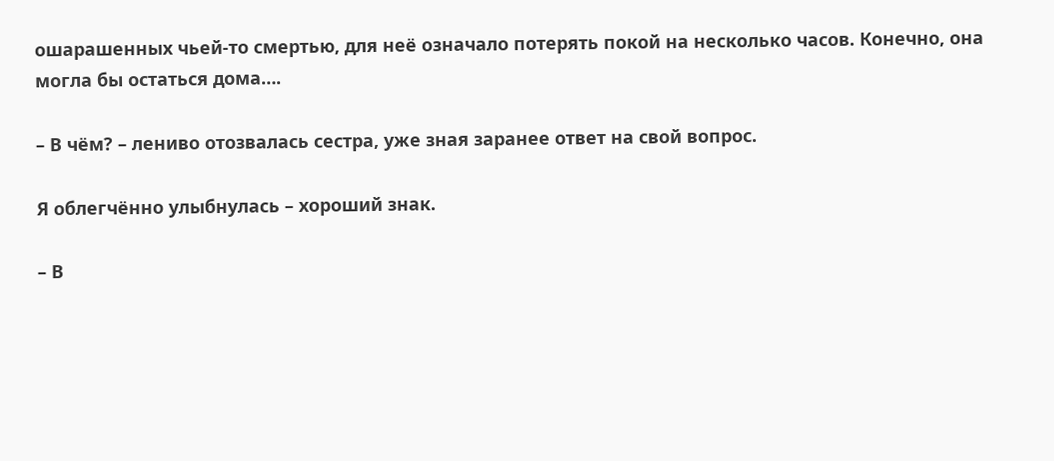ошарашенных чьей-то смертью, для неё означало потерять покой на несколько часов. Конечно, она могла бы остаться дома….

– В чём? – лениво отозвалась сестра, уже зная заранее ответ на свой вопрос.

Я облегчённо улыбнулась – хороший знак.

– В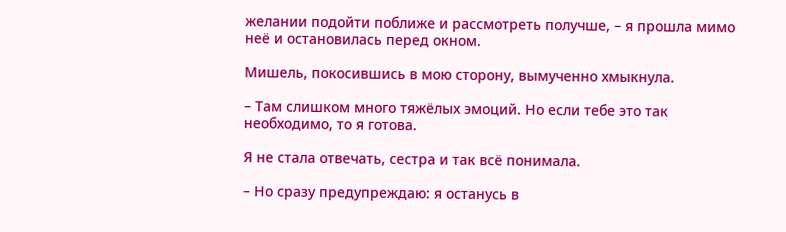желании подойти поближе и рассмотреть получше, – я прошла мимо неё и остановилась перед окном.

Мишель, покосившись в мою сторону, вымученно хмыкнула.

– Там слишком много тяжёлых эмоций. Но если тебе это так необходимо, то я готова.

Я не стала отвечать, сестра и так всё понимала.

– Но сразу предупреждаю: я останусь в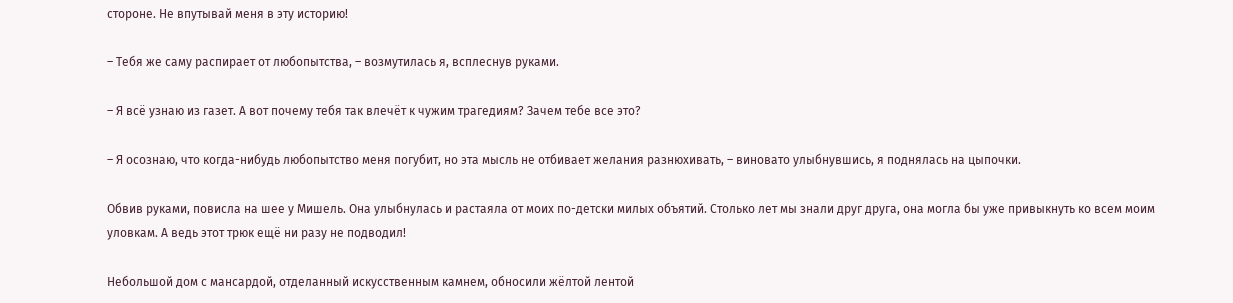стороне. Не впутывай меня в эту историю!

– Тебя же саму распирает от любопытства, – возмутилась я, всплеснув руками.

– Я всё узнаю из газет. А вот почему тебя так влечёт к чужим трагедиям? Зачем тебе все это?

– Я осознаю, что когда-нибудь любопытство меня погубит, но эта мысль не отбивает желания разнюхивать, – виновато улыбнувшись, я поднялась на цыпочки.

Обвив руками, повисла на шее у Мишель. Она улыбнулась и растаяла от моих по-детски милых объятий. Столько лет мы знали друг друга, она могла бы уже привыкнуть ко всем моим уловкам. А ведь этот трюк ещё ни разу не подводил!

Небольшой дом с мансардой, отделанный искусственным камнем, обносили жёлтой лентой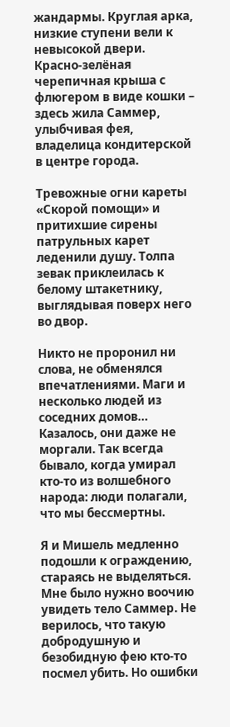жандармы. Круглая арка, низкие ступени вели к невысокой двери. Красно-зелёная черепичная крыша с флюгером в виде кошки – здесь жила Саммер, улыбчивая фея, владелица кондитерской в центре города.

Тревожные огни кареты «Скорой помощи» и притихшие сирены патрульных карет леденили душу. Толпа зевак приклеилась к белому штакетнику, выглядывая поверх него во двор.

Никто не проронил ни слова, не обменялся впечатлениями. Маги и несколько людей из соседних домов… Казалось, они даже не моргали. Так всегда бывало, когда умирал кто-то из волшебного народа: люди полагали, что мы бессмертны.

Я и Мишель медленно подошли к ограждению, стараясь не выделяться. Мне было нужно воочию увидеть тело Саммер. Не верилось, что такую добродушную и безобидную фею кто-то посмел убить. Но ошибки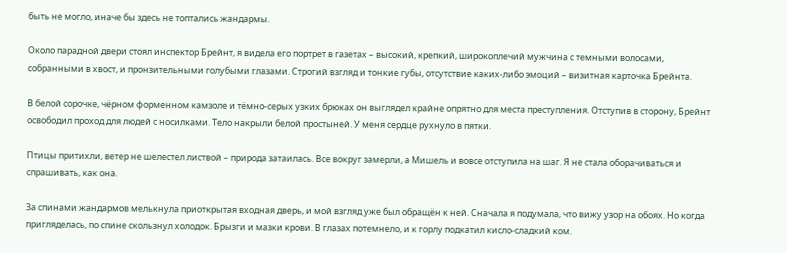быть не могло, иначе бы здесь не топтались жандармы.

Около парадной двери стоял инспектор Брейнт, я видела его портрет в газетах – высокий, крепкий, широкоплечий мужчина с темными волосами, собранными в хвост, и пронзительными голубыми глазами. Строгий взгляд и тонкие губы, отсутствие каких-либо эмоций – визитная карточка Брейнта.

В белой сорочке, чёрном форменном камзоле и тёмно-серых узких брюках он выглядел крайне опрятно для места преступления. Отступив в сторону, Брейнт освободил проход для людей с носилками. Тело накрыли белой простыней. У меня сердце рухнуло в пятки.

Птицы притихли, ветер не шелестел листвой – природа затаилась. Все вокруг замерли, а Мишель и вовсе отступила на шаг. Я не стала оборачиваться и спрашивать, как она.

За спинами жандармов мелькнула приоткрытая входная дверь, и мой взгляд уже был обращён к ней. Сначала я подумала, что вижу узор на обоях. Но когда пригляделась, по спине скользнул холодок. Брызги и мазки крови. В глазах потемнело, и к горлу подкатил кисло-сладкий ком.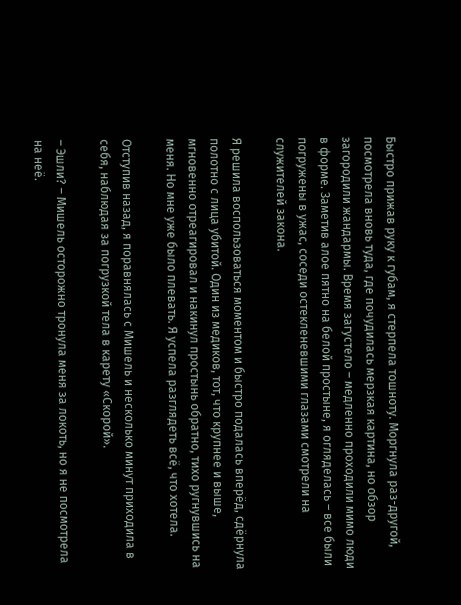Быстро прижав руку к губам, я стерпела тошноту. Моргнула раз-другой, посмотрела вновь туда, где почудилась мерзкая картина, но обзор загородили жандармы. Время загустело – медленно проходили мимо люди в форме. Заметив алое пятно на белой простыне, я огляделась – все были погружены в ужас, соседи остекленевшими глазами смотрели на служителей закона.

Я решила воспользоваться моментом и быстро подалась вперёд, сдёрнула полотно с лица убитой. Один из медиков, тот, что крупнее и выше, мгновенно отреагировал и накинул простынь обратно, тихо ругнувшись на меня. Но мне уже было плевать. Я успела разглядеть всё, что хотела.

Отступив назад, я поравнялась с Мишель и несколько минут приходила в себя, наблюдая за погрузкой тела в карету «Скорой».

– Эшли? – Мишель осторожно тронула меня за локоть, но я не посмотрела на неё.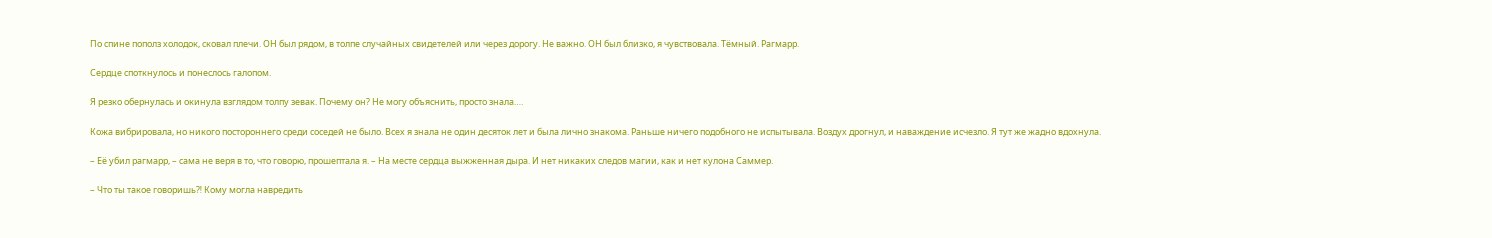По спине пополз холодок, сковал плечи. ОН был рядом, в толпе случайных свидетелей или через дорогу. Не важно. ОН был близко, я чувствовала. Тёмный. Рагмарр.

Сердце споткнулось и понеслось галопом.

Я резко обернулась и окинула взглядом толпу зевак. Почему он? Не могу объяснить, просто знала….

Кожа вибрировала, но никого постороннего среди соседей не было. Всех я знала не один десяток лет и была лично знакома. Раньше ничего подобного не испытывала. Воздух дрогнул, и наваждение исчезло. Я тут же жадно вдохнула.

– Её убил рагмарр, – сама не веря в то, что говорю, прошептала я. – На месте сердца выжженная дыра. И нет никаких следов магии, как и нет кулона Саммер.

– Что ты такое говоришь⁈ Кому могла навредить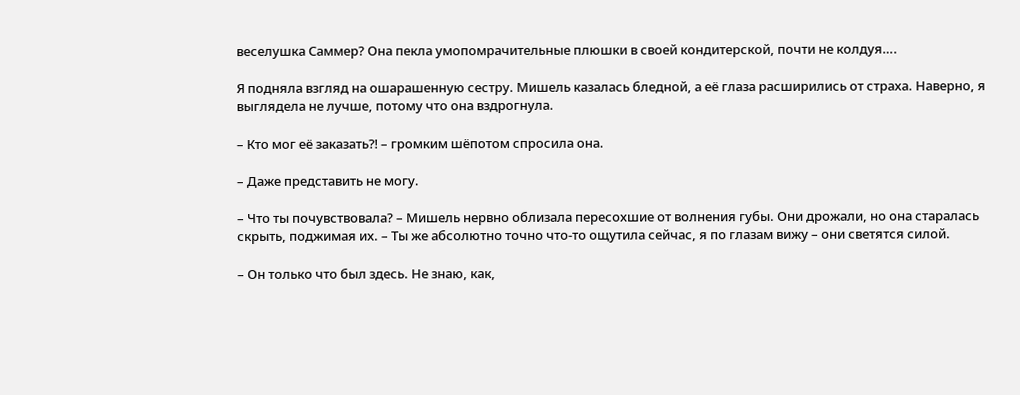веселушка Саммер? Она пекла умопомрачительные плюшки в своей кондитерской, почти не колдуя….

Я подняла взгляд на ошарашенную сестру. Мишель казалась бледной, а её глаза расширились от страха. Наверно, я выглядела не лучше, потому что она вздрогнула.

– Кто мог её заказать⁈ – громким шёпотом спросила она.

– Даже представить не могу.

– Что ты почувствовала? – Мишель нервно облизала пересохшие от волнения губы. Они дрожали, но она старалась скрыть, поджимая их. – Ты же абсолютно точно что-то ощутила сейчас, я по глазам вижу – они светятся силой.

– Он только что был здесь. Не знаю, как,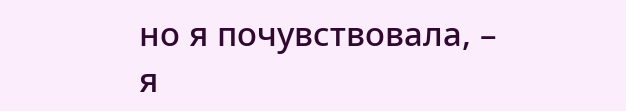но я почувствовала, – я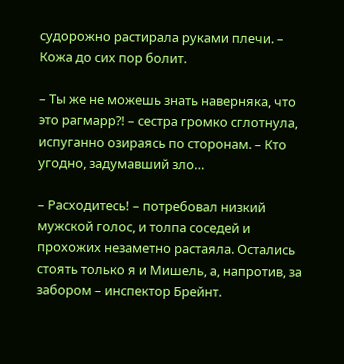судорожно растирала руками плечи. – Кожа до сих пор болит.

– Ты же не можешь знать наверняка, что это рагмарр⁈ – сестра громко сглотнула, испуганно озираясь по сторонам. – Кто угодно, задумавший зло…

– Расходитесь! – потребовал низкий мужской голос, и толпа соседей и прохожих незаметно растаяла. Остались стоять только я и Мишель, а, напротив, за забором – инспектор Брейнт.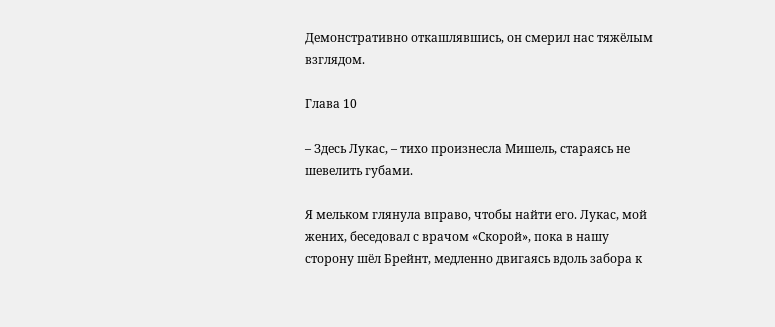Демонстративно откашлявшись, он смерил нас тяжёлым взглядом.

Глава 10

– Здесь Лукас, – тихо произнесла Мишель, стараясь не шевелить губами.

Я мельком глянула вправо, чтобы найти его. Лукас, мой жених, беседовал с врачом «Скорой», пока в нашу сторону шёл Брейнт, медленно двигаясь вдоль забора к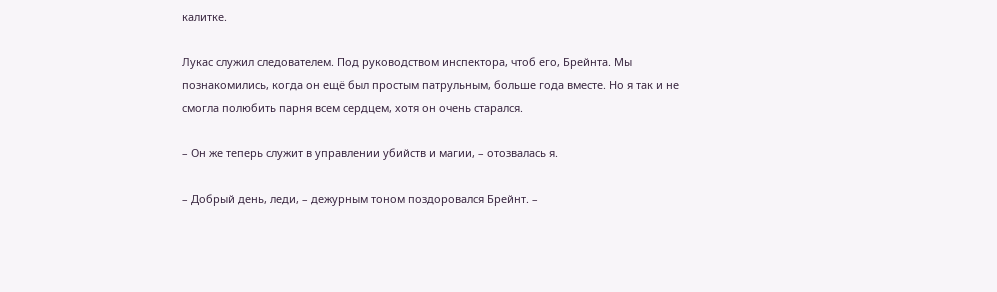калитке.

Лукас служил следователем. Под руководством инспектора, чтоб его, Брейнта. Мы познакомились, когда он ещё был простым патрульным, больше года вместе. Но я так и не смогла полюбить парня всем сердцем, хотя он очень старался.

– Он же теперь служит в управлении убийств и магии, – отозвалась я.

– Добрый день, леди, – дежурным тоном поздоровался Брейнт. –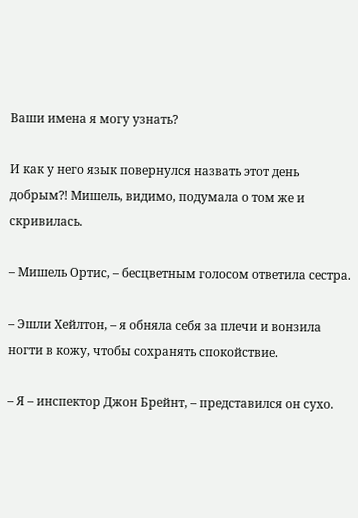Ваши имена я могу узнать?

И как у него язык повернулся назвать этот день добрым⁈ Мишель, видимо, подумала о том же и скривилась.

– Мишель Ортис, – бесцветным голосом ответила сестра.

– Эшли Хейлтон, – я обняла себя за плечи и вонзила ногти в кожу, чтобы сохранять спокойствие.

– Я – инспектор Джон Брейнт, – представился он сухо.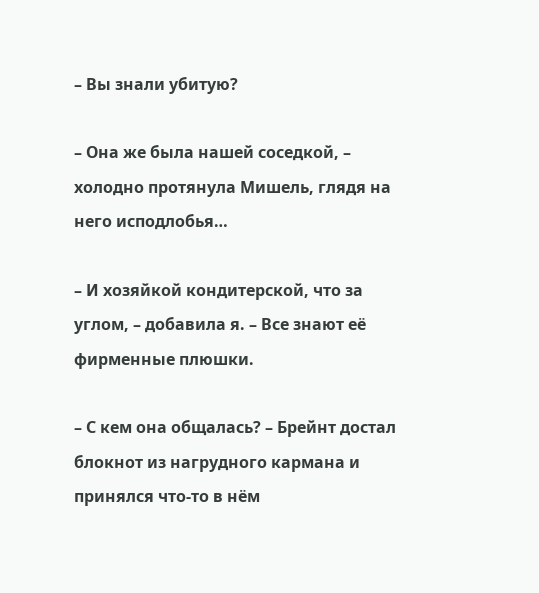– Вы знали убитую?

– Она же была нашей соседкой, – холодно протянула Мишель, глядя на него исподлобья…

– И хозяйкой кондитерской, что за углом, – добавила я. – Все знают её фирменные плюшки.

– С кем она общалась? – Брейнт достал блокнот из нагрудного кармана и принялся что-то в нём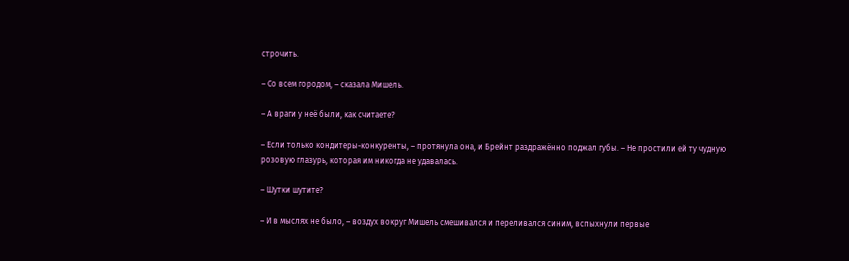строчить.

– Со всем городом, – сказала Мишель.

– А враги у неё были, как считаете?

– Если только кондитеры-конкуренты, – протянула она, и Брейнт раздражённо поджал губы. – Не простили ей ту чудную розовую глазурь, которая им никогда не удавалась.

– Шутки шутите?

– И в мыслях не было, – воздух вокруг Мишель смешивался и переливался синим, вспыхнули первые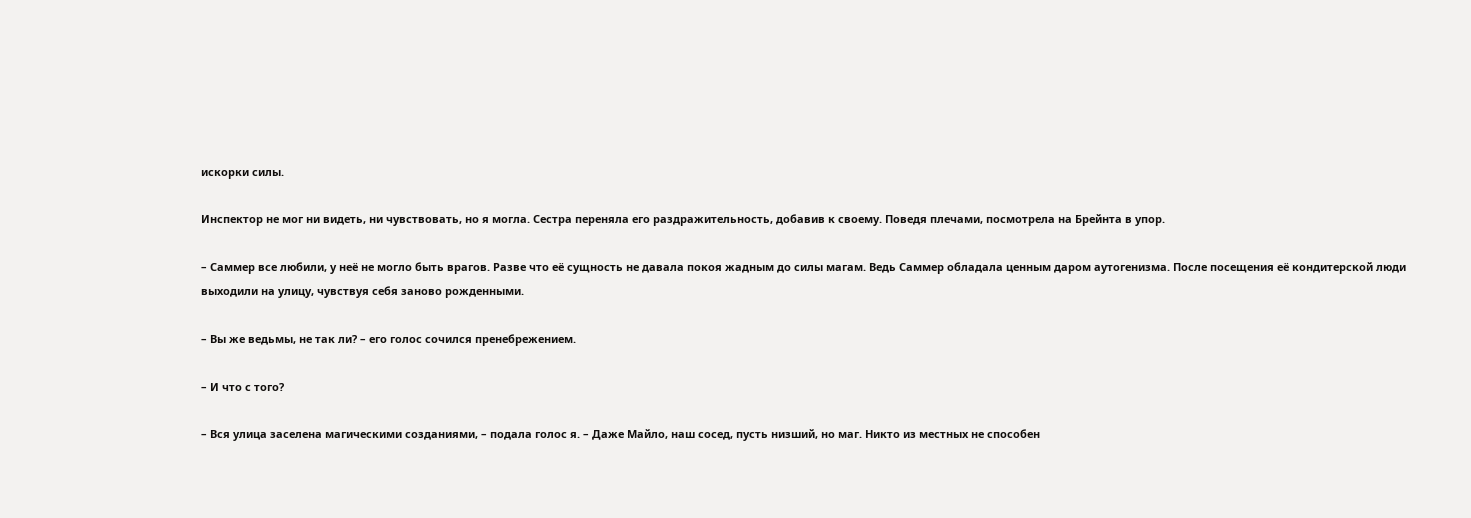искорки силы.

Инспектор не мог ни видеть, ни чувствовать, но я могла. Сестра переняла его раздражительность, добавив к своему. Поведя плечами, посмотрела на Брейнта в упор.

– Саммер все любили, у неё не могло быть врагов. Разве что её сущность не давала покоя жадным до силы магам. Ведь Саммер обладала ценным даром аутогенизма. После посещения её кондитерской люди выходили на улицу, чувствуя себя заново рожденными.

– Вы же ведьмы, не так ли? – его голос сочился пренебрежением.

– И что с того?

– Вся улица заселена магическими созданиями, – подала голос я. – Даже Майло, наш сосед, пусть низший, но маг. Никто из местных не способен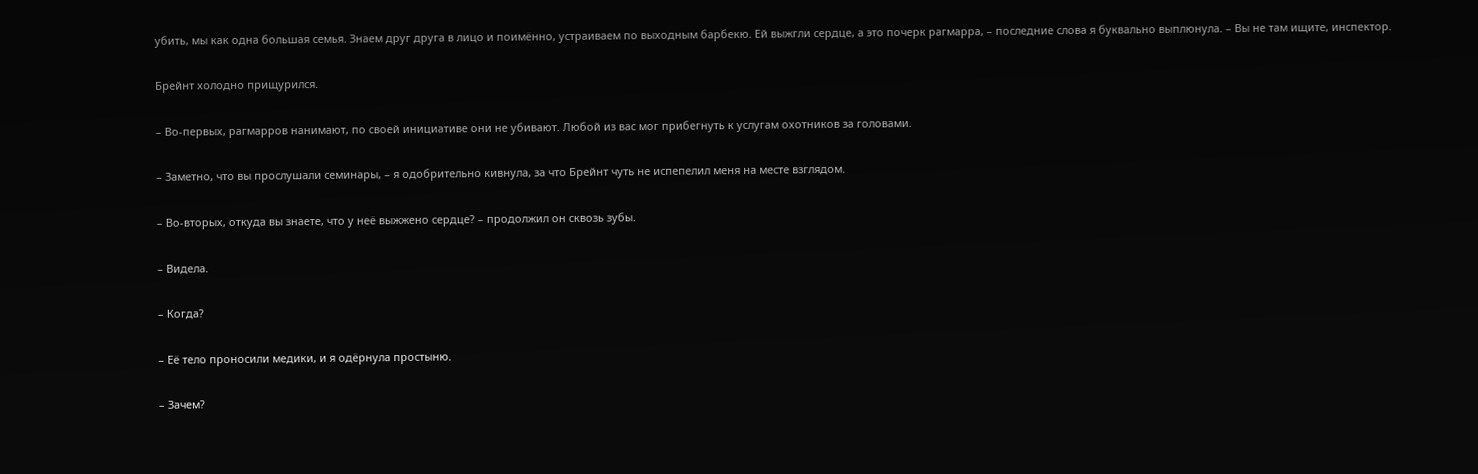убить, мы как одна большая семья. Знаем друг друга в лицо и поимённо, устраиваем по выходным барбекю. Ей выжгли сердце, а это почерк рагмарра, – последние слова я буквально выплюнула. – Вы не там ищите, инспектор.

Брейнт холодно прищурился.

– Во-первых, рагмарров нанимают, по своей инициативе они не убивают. Любой из вас мог прибегнуть к услугам охотников за головами.

– Заметно, что вы прослушали семинары, – я одобрительно кивнула, за что Брейнт чуть не испепелил меня на месте взглядом.

– Во-вторых, откуда вы знаете, что у неё выжжено сердце? – продолжил он сквозь зубы.

– Видела.

– Когда?

– Её тело проносили медики, и я одёрнула простыню.

– Зачем?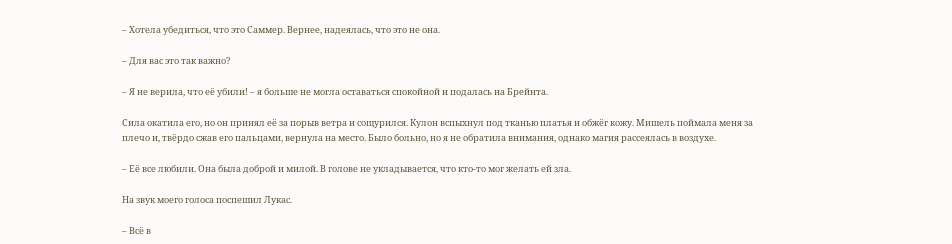– Хотела убедиться, что это Саммер. Вернее, надеялась, что это не она.

– Для вас это так важно?

– Я не верила, что её убили! – я больше не могла оставаться спокойной и подалась на Брейнта.

Сила окатила его, но он принял её за порыв ветра и сощурился. Кулон вспыхнул под тканью платья и обжёг кожу. Мишель поймала меня за плечо и, твёрдо сжав его пальцами, вернула на место. Было больно, но я не обратила внимания, однако магия рассеялась в воздухе.

– Её все любили. Она была доброй и милой. В голове не укладывается, что кто-то мог желать ей зла.

На звук моего голоса поспешил Лукас.

– Всё в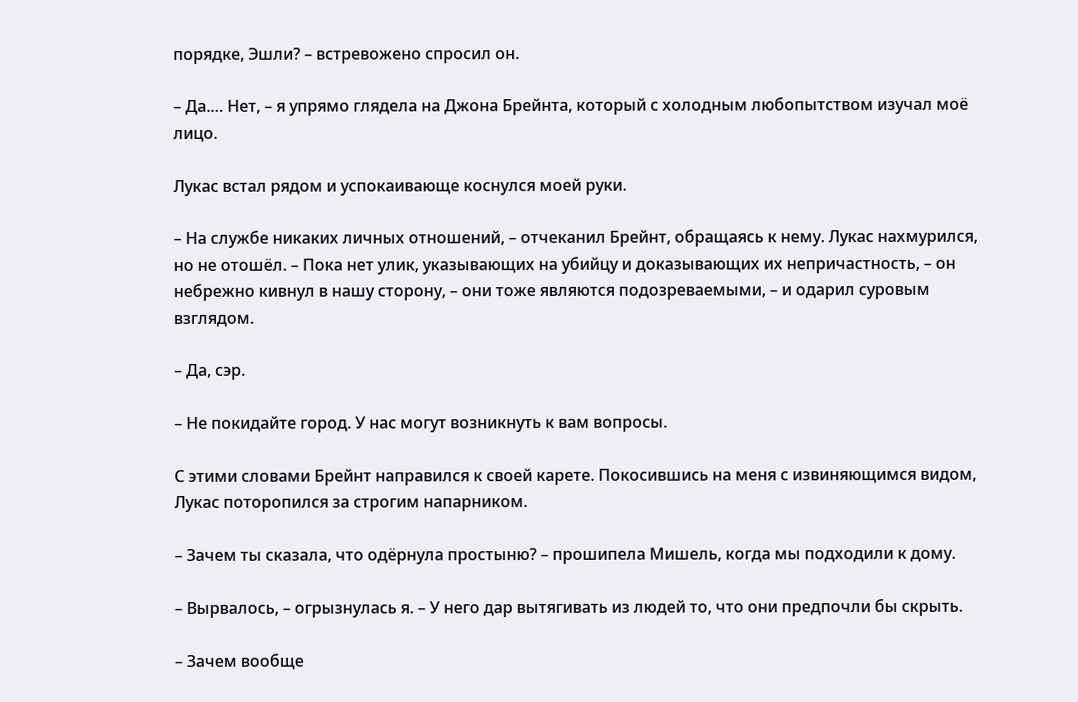порядке, Эшли? – встревожено спросил он.

– Да.… Нет, – я упрямо глядела на Джона Брейнта, который с холодным любопытством изучал моё лицо.

Лукас встал рядом и успокаивающе коснулся моей руки.

– На службе никаких личных отношений, – отчеканил Брейнт, обращаясь к нему. Лукас нахмурился, но не отошёл. – Пока нет улик, указывающих на убийцу и доказывающих их непричастность, – он небрежно кивнул в нашу сторону, – они тоже являются подозреваемыми, – и одарил суровым взглядом.

– Да, сэр.

– Не покидайте город. У нас могут возникнуть к вам вопросы.

С этими словами Брейнт направился к своей карете. Покосившись на меня с извиняющимся видом, Лукас поторопился за строгим напарником.

– Зачем ты сказала, что одёрнула простыню? – прошипела Мишель, когда мы подходили к дому.

– Вырвалось, – огрызнулась я. – У него дар вытягивать из людей то, что они предпочли бы скрыть.

– Зачем вообще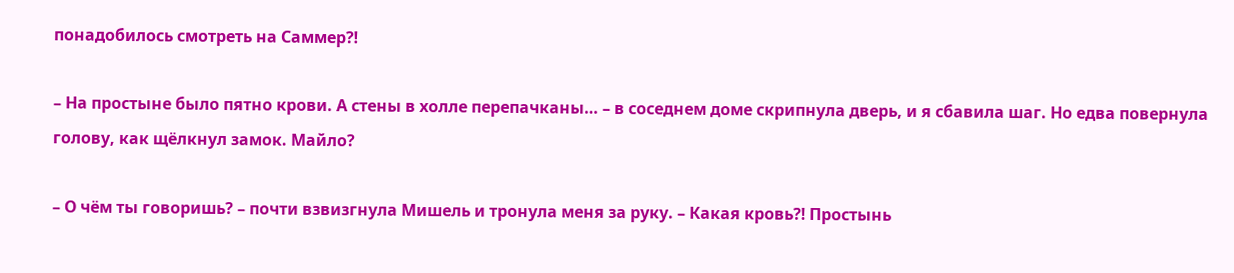понадобилось смотреть на Саммер⁈

– На простыне было пятно крови. А стены в холле перепачканы… – в соседнем доме скрипнула дверь, и я сбавила шаг. Но едва повернула голову, как щёлкнул замок. Майло?

– О чём ты говоришь? – почти взвизгнула Мишель и тронула меня за руку. – Какая кровь⁈ Простынь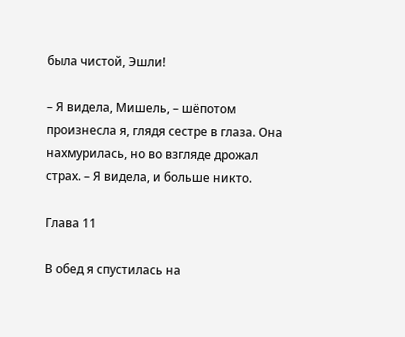была чистой, Эшли!

– Я видела, Мишель, – шёпотом произнесла я, глядя сестре в глаза. Она нахмурилась, но во взгляде дрожал страх. – Я видела, и больше никто.

Глава 11

В обед я спустилась на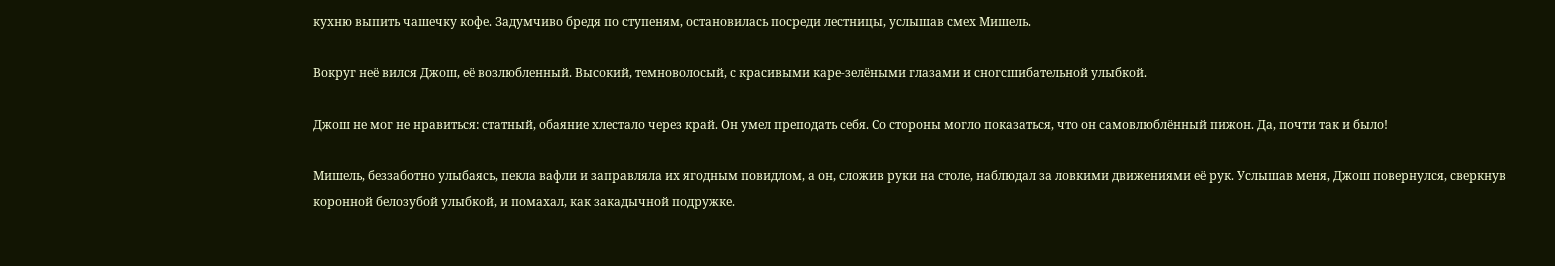кухню выпить чашечку кофе. Задумчиво бредя по ступеням, остановилась посреди лестницы, услышав смех Мишель.

Вокруг неё вился Джош, её возлюбленный. Высокий, темноволосый, с красивыми каре-зелёными глазами и сногсшибательной улыбкой.

Джош не мог не нравиться: статный, обаяние хлестало через край. Он умел преподать себя. Со стороны могло показаться, что он самовлюблённый пижон. Да, почти так и было!

Мишель, беззаботно улыбаясь, пекла вафли и заправляла их ягодным повидлом, а он, сложив руки на столе, наблюдал за ловкими движениями её рук. Услышав меня, Джош повернулся, сверкнув коронной белозубой улыбкой, и помахал, как закадычной подружке.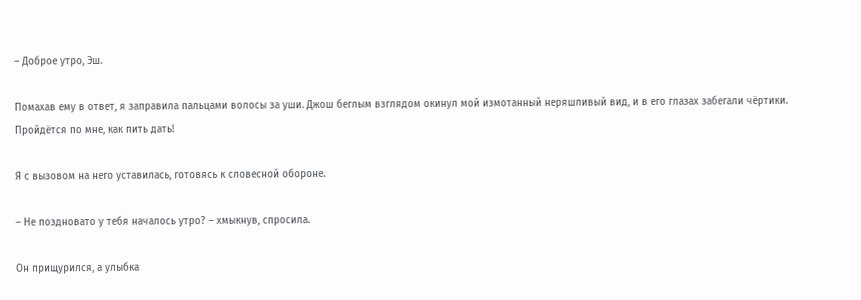– Доброе утро, Эш.

Помахав ему в ответ, я заправила пальцами волосы за уши. Джош беглым взглядом окинул мой измотанный неряшливый вид, и в его глазах забегали чёртики. Пройдётся по мне, как пить дать!

Я с вызовом на него уставилась, готовясь к словесной обороне.

– Не поздновато у тебя началось утро? – хмыкнув, спросила.

Он прищурился, а улыбка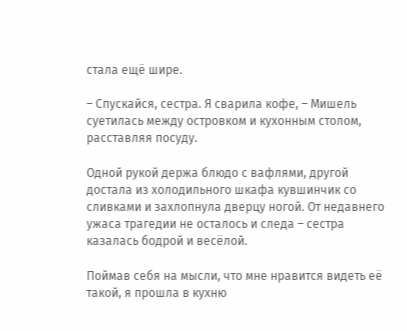стала ещё шире.

– Спускайся, сестра. Я сварила кофе, – Мишель суетилась между островком и кухонным столом, расставляя посуду.

Одной рукой держа блюдо с вафлями, другой достала из холодильного шкафа кувшинчик со сливками и захлопнула дверцу ногой. От недавнего ужаса трагедии не осталось и следа – сестра казалась бодрой и весёлой.

Поймав себя на мысли, что мне нравится видеть её такой, я прошла в кухню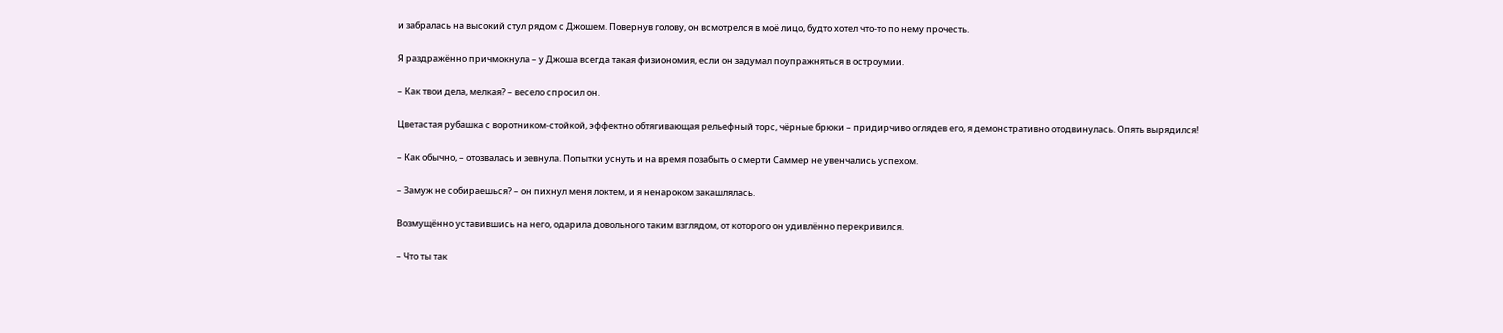и забралась на высокий стул рядом с Джошем. Повернув голову, он всмотрелся в моё лицо, будто хотел что-то по нему прочесть.

Я раздражённо причмокнула – у Джоша всегда такая физиономия, если он задумал поупражняться в остроумии.

– Как твои дела, мелкая? – весело спросил он.

Цветастая рубашка с воротником-стойкой, эффектно обтягивающая рельефный торс, чёрные брюки – придирчиво оглядев его, я демонстративно отодвинулась. Опять вырядился!

– Как обычно, – отозвалась и зевнула. Попытки уснуть и на время позабыть о смерти Саммер не увенчались успехом.

– Замуж не собираешься? – он пихнул меня локтем, и я ненароком закашлялась.

Возмущённо уставившись на него, одарила довольного таким взглядом, от которого он удивлённо перекривился.

– Что ты так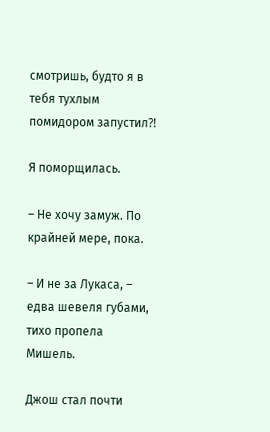смотришь, будто я в тебя тухлым помидором запустил⁈

Я поморщилась.

– Не хочу замуж. По крайней мере, пока.

– И не за Лукаса, – едва шевеля губами, тихо пропела Мишель.

Джош стал почти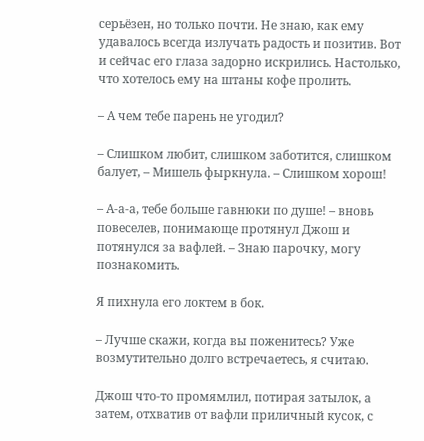серьёзен, но только почти. Не знаю, как ему удавалось всегда излучать радость и позитив. Вот и сейчас его глаза задорно искрились. Настолько, что хотелось ему на штаны кофе пролить.

– А чем тебе парень не угодил?

– Слишком любит, слишком заботится, слишком балует, – Мишель фыркнула. – Слишком хорош!

– А-а-а, тебе больше гавнюки по душе! – вновь повеселев, понимающе протянул Джош и потянулся за вафлей. – Знаю парочку, могу познакомить.

Я пихнула его локтем в бок.

– Лучше скажи, когда вы поженитесь? Уже возмутительно долго встречаетесь, я считаю.

Джош что-то промямлил, потирая затылок, а затем, отхватив от вафли приличный кусок, с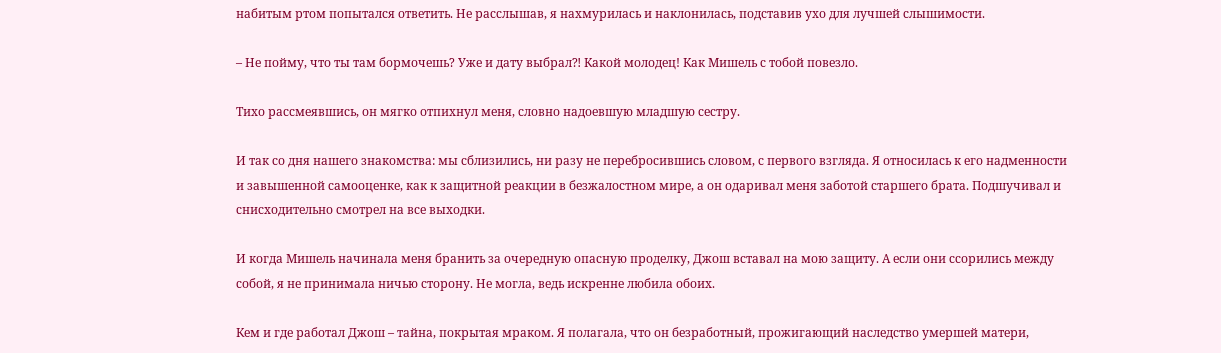набитым ртом попытался ответить. Не расслышав, я нахмурилась и наклонилась, подставив ухо для лучшей слышимости.

– Не пойму, что ты там бормочешь? Уже и дату выбрал⁈ Какой молодец! Как Мишель с тобой повезло.

Тихо рассмеявшись, он мягко отпихнул меня, словно надоевшую младшую сестру.

И так со дня нашего знакомства: мы сблизились, ни разу не перебросившись словом, с первого взгляда. Я относилась к его надменности и завышенной самооценке, как к защитной реакции в безжалостном мире, а он одаривал меня заботой старшего брата. Подшучивал и снисходительно смотрел на все выходки.

И когда Мишель начинала меня бранить за очередную опасную проделку, Джош вставал на мою защиту. А если они ссорились между собой, я не принимала ничью сторону. Не могла, ведь искренне любила обоих.

Кем и где работал Джош – тайна, покрытая мраком. Я полагала, что он безработный, прожигающий наследство умершей матери,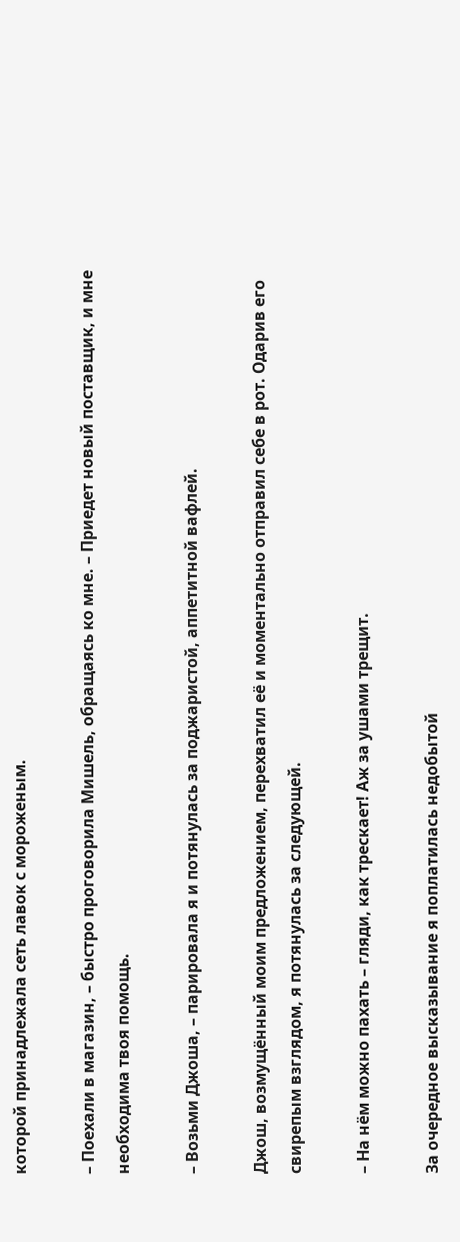которой принадлежала сеть лавок с мороженым.

– Поехали в магазин, – быстро проговорила Мишель, обращаясь ко мне. – Приедет новый поставщик, и мне необходима твоя помощь.

– Возьми Джоша, – парировала я и потянулась за поджаристой, аппетитной вафлей.

Джош, возмущённый моим предложением, перехватил её и моментально отправил себе в рот. Одарив его свирепым взглядом, я потянулась за следующей.

– На нём можно пахать – гляди, как трескает! Аж за ушами трещит.

За очередное высказывание я поплатилась недобытой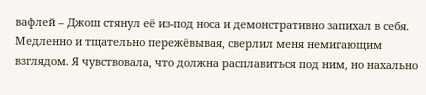вафлей – Джош стянул её из-под носа и демонстративно запихал в себя. Медленно и тщательно пережёвывая, сверлил меня немигающим взглядом. Я чувствовала, что должна расплавиться под ним, но нахально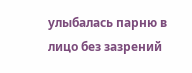улыбалась парню в лицо без зазрений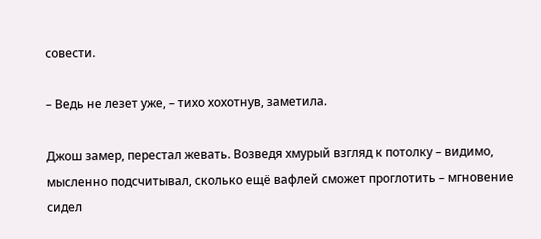совести.

– Ведь не лезет уже, – тихо хохотнув, заметила.

Джош замер, перестал жевать. Возведя хмурый взгляд к потолку – видимо, мысленно подсчитывал, сколько ещё вафлей сможет проглотить – мгновение сидел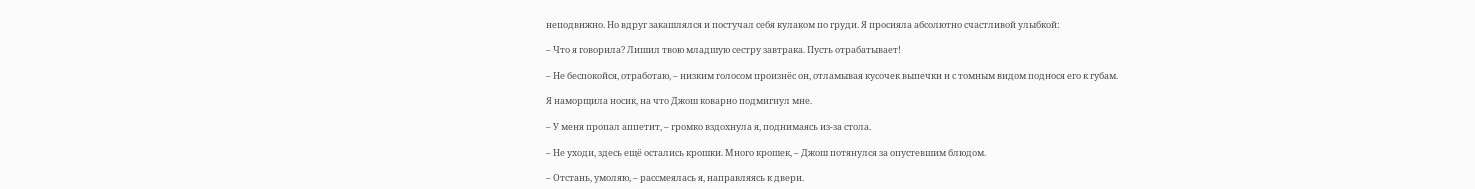неподвижно. Но вдруг закашлялся и постучал себя кулаком по груди. Я просияла абсолютно счастливой улыбкой:

– Что я говорила? Лишил твою младшую сестру завтрака. Пусть отрабатывает!

– Не беспокойся, отработаю, – низким голосом произнёс он, отламывая кусочек выпечки и с томным видом поднося его к губам.

Я наморщила носик, на что Джош коварно подмигнул мне.

– У меня пропал аппетит, – громко вздохнула я, поднимаясь из-за стола.

– Не уходи, здесь ещё остались крошки. Много крошек, – Джош потянулся за опустевшим блюдом.

– Отстань, умоляю, – рассмеялась я, направляясь к двери.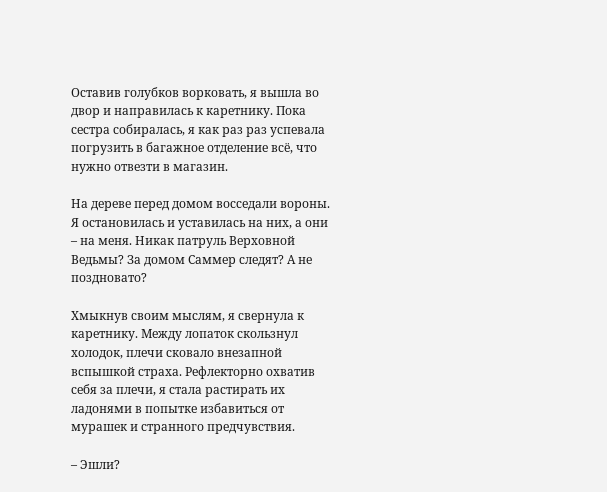Оставив голубков ворковать, я вышла во двор и направилась к каретнику. Пока сестра собиралась, я как раз раз успевала погрузить в багажное отделение всё, что нужно отвезти в магазин.

На дереве перед домом восседали вороны. Я остановилась и уставилась на них, а они – на меня. Никак патруль Верховной Ведьмы? За домом Саммер следят? А не поздновато?

Хмыкнув своим мыслям, я свернула к каретнику. Между лопаток скользнул холодок, плечи сковало внезапной вспышкой страха. Рефлекторно охватив себя за плечи, я стала растирать их ладонями в попытке избавиться от мурашек и странного предчувствия.

– Эшли?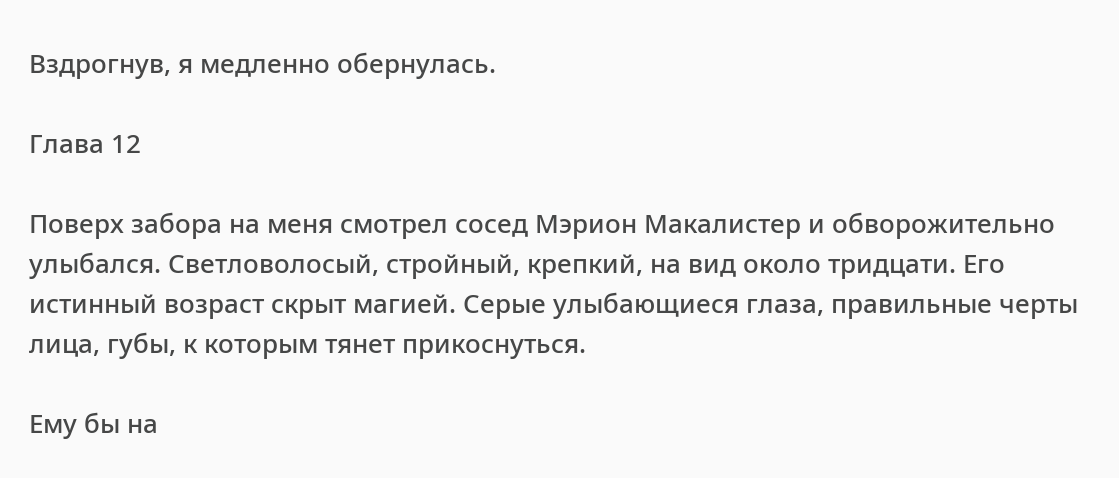Вздрогнув, я медленно обернулась.

Глава 12

Поверх забора на меня смотрел сосед Мэрион Макалистер и обворожительно улыбался. Светловолосый, стройный, крепкий, на вид около тридцати. Его истинный возраст скрыт магией. Серые улыбающиеся глаза, правильные черты лица, губы, к которым тянет прикоснуться.

Ему бы на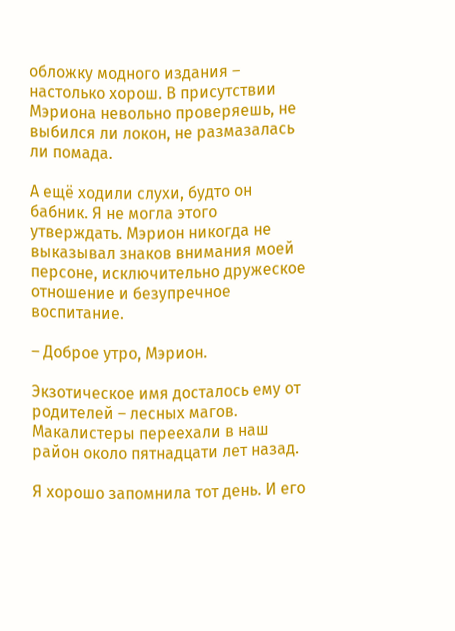обложку модного издания – настолько хорош. В присутствии Мэриона невольно проверяешь, не выбился ли локон, не размазалась ли помада.

А ещё ходили слухи, будто он бабник. Я не могла этого утверждать. Мэрион никогда не выказывал знаков внимания моей персоне, исключительно дружеское отношение и безупречное воспитание.

– Доброе утро, Мэрион.

Экзотическое имя досталось ему от родителей – лесных магов. Макалистеры переехали в наш район около пятнадцати лет назад.

Я хорошо запомнила тот день. И его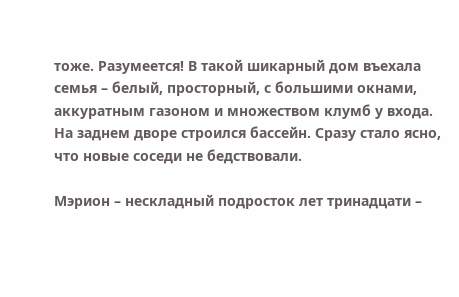тоже. Разумеется! В такой шикарный дом въехала семья – белый, просторный, с большими окнами, аккуратным газоном и множеством клумб у входа. На заднем дворе строился бассейн. Сразу стало ясно, что новые соседи не бедствовали.

Мэрион – нескладный подросток лет тринадцати –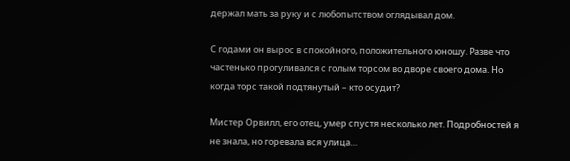держал мать за руку и с любопытством оглядывал дом.

С годами он вырос в спокойного, положительного юношу. Разве что частенько прогуливался с голым торсом во дворе своего дома. Но когда торс такой подтянутый – кто осудит?

Мистер Орвилл, его отец, умер спустя несколько лет. Подробностей я не знала, но горевала вся улица…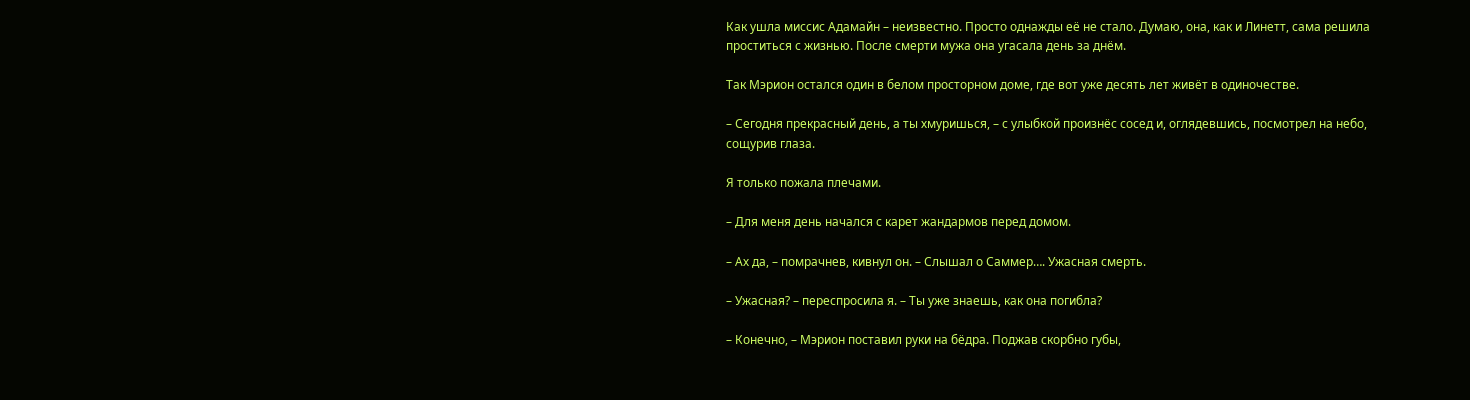Как ушла миссис Адамайн – неизвестно. Просто однажды её не стало. Думаю, она, как и Линетт, сама решила проститься с жизнью. После смерти мужа она угасала день за днём.

Так Мэрион остался один в белом просторном доме, где вот уже десять лет живёт в одиночестве.

– Сегодня прекрасный день, а ты хмуришься, – с улыбкой произнёс сосед и, оглядевшись, посмотрел на небо, сощурив глаза.

Я только пожала плечами.

– Для меня день начался с карет жандармов перед домом.

– Ах да, – помрачнев, кивнул он. – Слышал о Саммер…. Ужасная смерть.

– Ужасная? – переспросила я. – Ты уже знаешь, как она погибла?

– Конечно, – Мэрион поставил руки на бёдра. Поджав скорбно губы,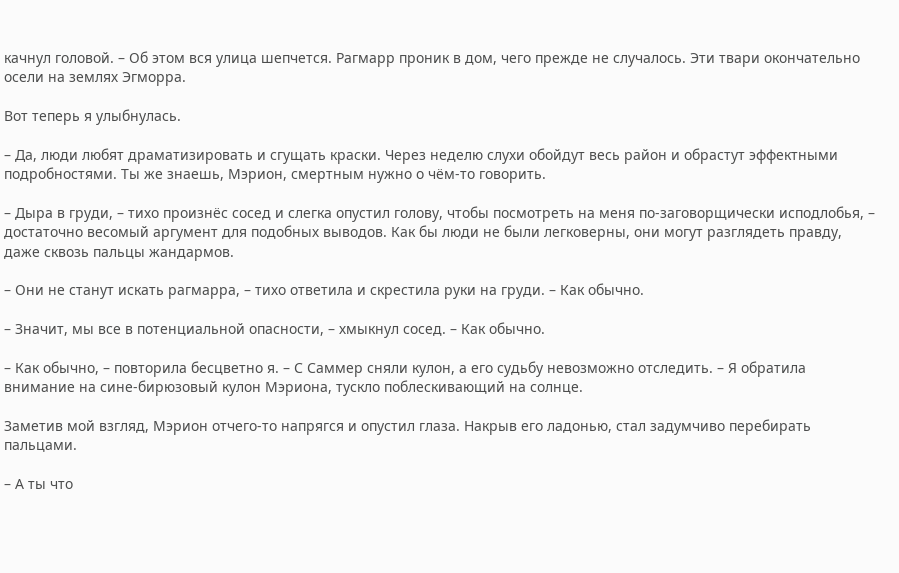качнул головой. – Об этом вся улица шепчется. Рагмарр проник в дом, чего прежде не случалось. Эти твари окончательно осели на землях Эгморра.

Вот теперь я улыбнулась.

– Да, люди любят драматизировать и сгущать краски. Через неделю слухи обойдут весь район и обрастут эффектными подробностями. Ты же знаешь, Мэрион, смертным нужно о чём-то говорить.

– Дыра в груди, – тихо произнёс сосед и слегка опустил голову, чтобы посмотреть на меня по-заговорщически исподлобья, – достаточно весомый аргумент для подобных выводов. Как бы люди не были легковерны, они могут разглядеть правду, даже сквозь пальцы жандармов.

– Они не станут искать рагмарра, – тихо ответила и скрестила руки на груди. – Как обычно.

– Значит, мы все в потенциальной опасности, – хмыкнул сосед. – Как обычно.

– Как обычно, – повторила бесцветно я. – С Саммер сняли кулон, а его судьбу невозможно отследить. – Я обратила внимание на сине-бирюзовый кулон Мэриона, тускло поблескивающий на солнце.

Заметив мой взгляд, Мэрион отчего-то напрягся и опустил глаза. Накрыв его ладонью, стал задумчиво перебирать пальцами.

– А ты что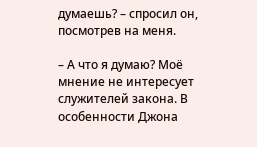думаешь? – спросил он, посмотрев на меня.

– А что я думаю? Моё мнение не интересует служителей закона. В особенности Джона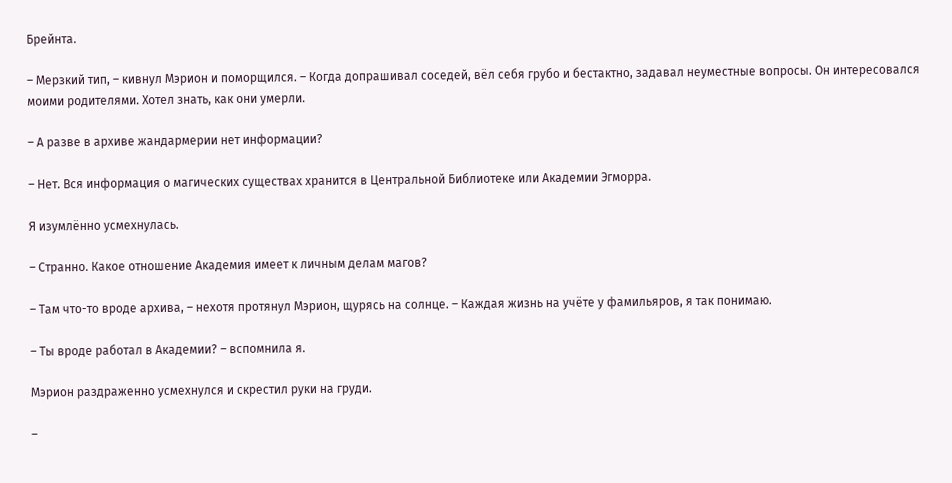Брейнта.

– Мерзкий тип, – кивнул Мэрион и поморщился. – Когда допрашивал соседей, вёл себя грубо и бестактно, задавал неуместные вопросы. Он интересовался моими родителями. Хотел знать, как они умерли.

– А разве в архиве жандармерии нет информации?

– Нет. Вся информация о магических существах хранится в Центральной Библиотеке или Академии Эгморра.

Я изумлённо усмехнулась.

– Странно. Какое отношение Академия имеет к личным делам магов?

– Там что-то вроде архива, – нехотя протянул Мэрион, щурясь на солнце. – Каждая жизнь на учёте у фамильяров, я так понимаю.

– Ты вроде работал в Академии? – вспомнила я.

Мэрион раздраженно усмехнулся и скрестил руки на груди.

–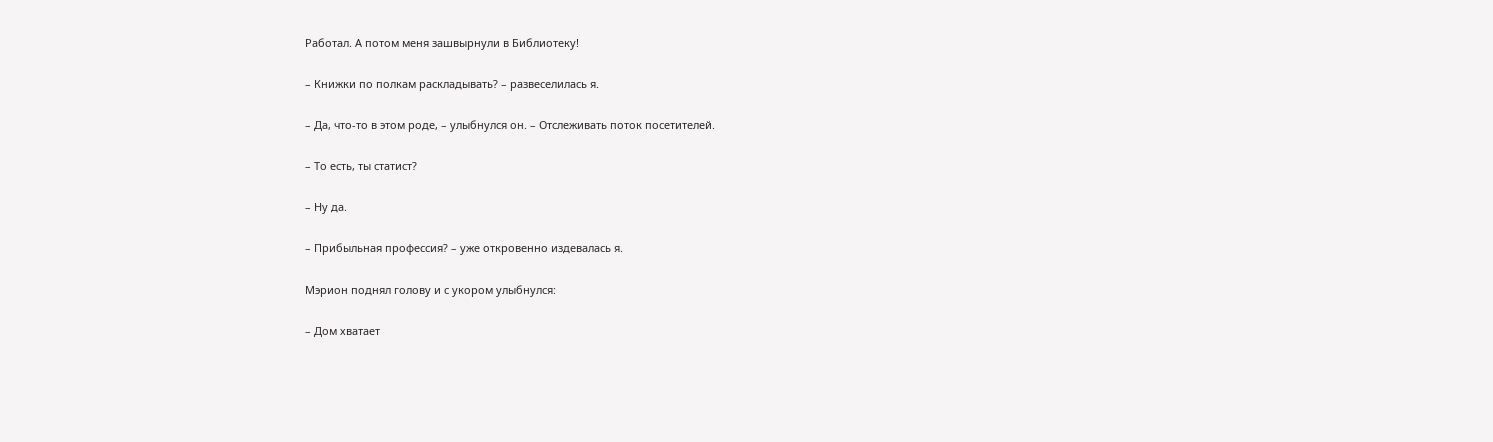Работал. А потом меня зашвырнули в Библиотеку!

– Книжки по полкам раскладывать? – развеселилась я.

– Да, что-то в этом роде, – улыбнулся он. – Отслеживать поток посетителей.

– То есть, ты статист?

– Ну да.

– Прибыльная профессия? – уже откровенно издевалась я.

Мэрион поднял голову и с укором улыбнулся:

– Дом хватает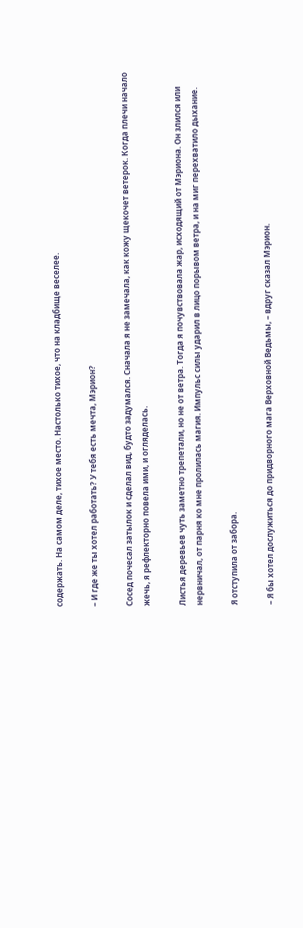содержать. На самом деле, тихое место. Настолько тихое, что на кладбище веселее.

– И где же ты хотел работать? У тебя есть мечта, Мэрион?

Сосед почесал затылок и сделал вид, будто задумался. Сначала я не замечала, как кожу щекочет ветерок. Когда плечи начало жечь, я рефлекторно повела ими, и огляделась.

Листья деревьев чуть заметно трепетали, но не от ветра. Тогда я почувствовала жар, исходящий от Мэриона. Он злился или нервничал, от парня ко мне пролилась магия. Импульс силы ударил в лицо порывом ветра, и на миг перехватило дыхание.

Я отступила от забора.

– Я бы хотел дослужиться до придворного мага Верховной Ведьмы, – вдруг сказал Мэрион.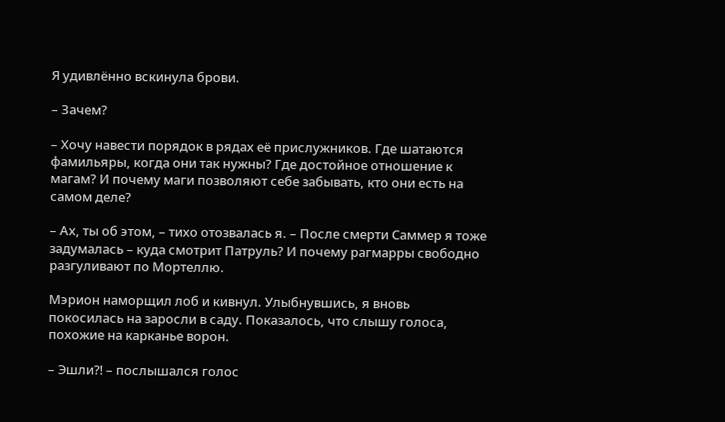Я удивлённо вскинула брови.

– Зачем?

– Хочу навести порядок в рядах её прислужников. Где шатаются фамильяры, когда они так нужны? Где достойное отношение к магам? И почему маги позволяют себе забывать, кто они есть на самом деле?

– Ах, ты об этом, – тихо отозвалась я. – После смерти Саммер я тоже задумалась – куда смотрит Патруль? И почему рагмарры свободно разгуливают по Мортеллю.

Мэрион наморщил лоб и кивнул. Улыбнувшись, я вновь покосилась на заросли в саду. Показалось, что слышу голоса, похожие на карканье ворон.

– Эшли⁈ – послышался голос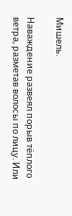Мишель.

Наваждение развеял порыв тёплого ветра, разметав волосы по лицу. Или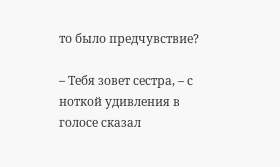то было предчувствие?

– Тебя зовет сестра, – с ноткой удивления в голосе сказал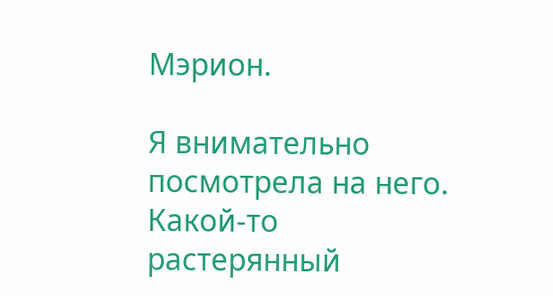Мэрион.

Я внимательно посмотрела на него. Какой-то растерянный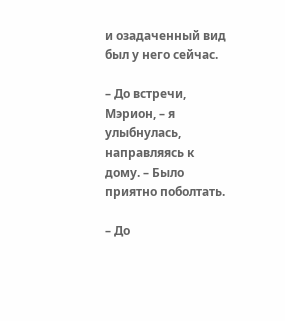и озадаченный вид был у него сейчас.

– До встречи, Мэрион, – я улыбнулась, направляясь к дому. – Было приятно поболтать.

– До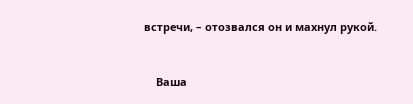встречи, – отозвался он и махнул рукой.


    Ваша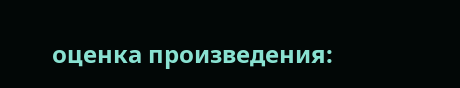оценка произведения: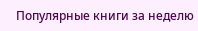Популярные книги за неделю